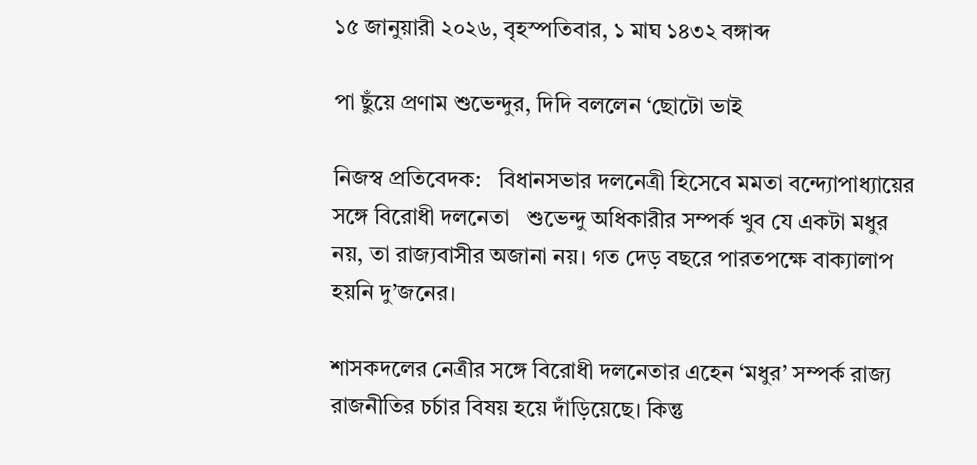১৫ জানুয়ারী ২০২৬, বৃহস্পতিবার, ১ মাঘ ১৪৩২ বঙ্গাব্দ

পা ছুঁয়ে প্রণাম শুভেন্দুর, দিদি বললেন ‘ছোটো ভাই

নিজস্ব প্রতিবেদক:   বিধানসভার দলনেত্রী হিসেবে মমতা বন্দ্যোপাধ্যায়ের সঙ্গে বিরোধী দলনেতা   শুভেন্দু অধিকারীর সম্পর্ক খুব যে একটা মধুর নয়, তা রাজ্যবাসীর অজানা নয়। গত দেড় বছরে পারতপক্ষে বাক্যালাপ হয়নি দু’জনের।

শাসকদলের নেত্রীর সঙ্গে বিরোধী দলনেতার এহেন ‘মধুর’ সম্পর্ক রাজ্য রাজনীতির চর্চার বিষয় হয়ে দাঁড়িয়েছে। কিন্তু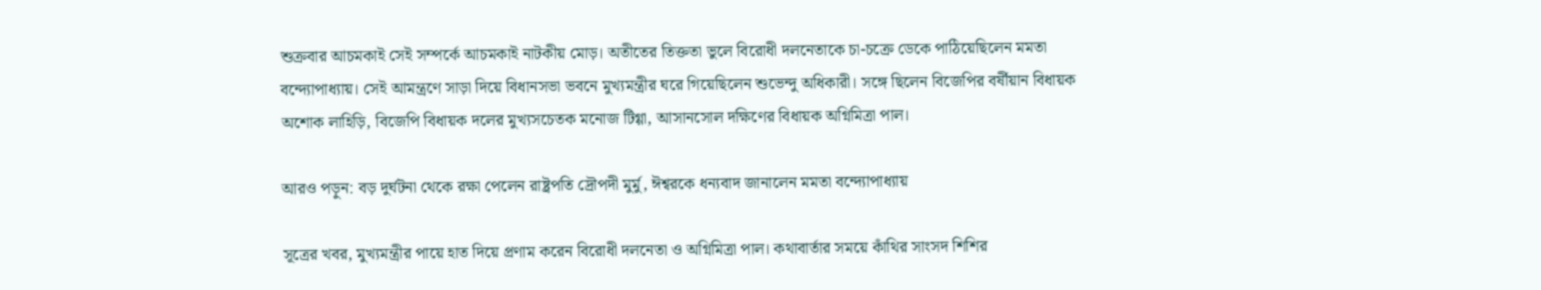শুক্রবার আচমকাই সেই সম্পর্কে আচমকাই নাটকীয় মোড়। অতীতের তিক্ততা ভুলে বিরোধী দলনেতাকে চা-চক্রে ডেকে পাঠিয়েছিলেন মমতা বন্দ্যোপাধ্যায়। সেই আমন্ত্রণে সাড়া দিয়ে বিধানসভা ভবনে মুখ্যমন্ত্রীর ঘরে গিয়েছিলেন শুভেন্দু অধিকারী। সঙ্গে ছিলেন বিজেপির বর্ষীয়ান বিধায়ক অশোক লাহিড়ি, বিজেপি বিধায়ক দলের মুখ্যসচেতক মনোজ টিগ্গা, আসানসোল দক্ষিণের বিধায়ক অগ্নিমিত্রা পাল।

আরও পড়ুন: বড় দুর্ঘটনা থেকে রক্ষা পেলেন রাষ্ট্রপতি দ্রৌপদী মুর্মু, ঈশ্বরকে ধন্যবাদ জানালেন মমতা বন্দ্যোপাধ্যায়

সূত্রের খবর, মুখ্যমন্ত্রীর পায়ে হাত দিয়ে প্রণাম করেন বিরোধী দলনেতা ও অগ্নিমিত্রা পাল। কথাবার্তার সময়ে কাঁথির সাংসদ শিশির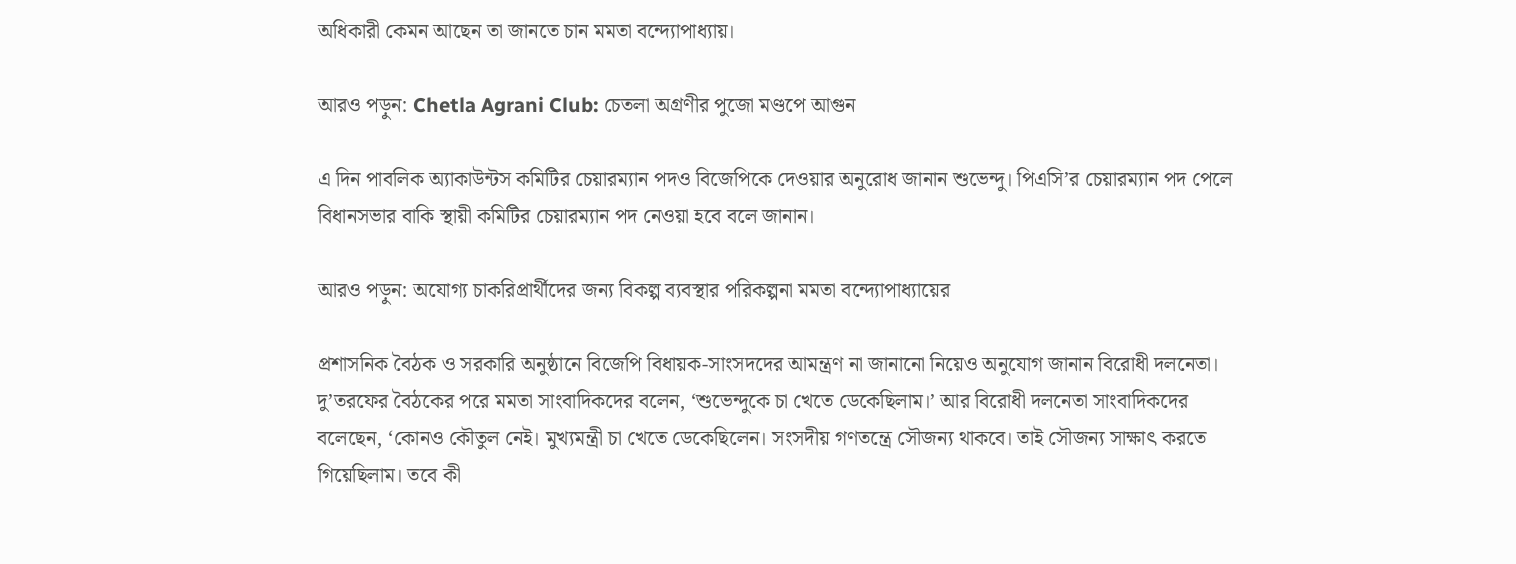অধিকারী কেমন আছেন তা জানতে চান মমতা বন্দ্যোপাধ্যায়।

আরও পড়ুন: Chetla Agrani Club: চেতলা অগ্রণীর পুজো মণ্ডপে আগুন

এ দিন পাবলিক অ্যাকাউন্টস কমিটির চেয়ারম্যান পদও বিজেপিকে দেওয়ার অনুরোধ জানান শুভেন্দু। পিএসি’র চেয়ারম্যান পদ পেলে বিধানসভার বাকি স্থায়ী কমিটির চেয়ারম্যান পদ নেওয়া হবে বলে জানান।

আরও পড়ুন: অযোগ্য চাকরিপ্রার্থীদের জন্য বিকল্প ব্যবস্থার পরিকল্পনা মমতা বন্দ্যোপাধ্যায়ের

প্রশাসনিক বৈঠক ও সরকারি অনুষ্ঠানে বিজেপি বিধায়ক-সাংসদদের আমন্ত্রণ না জানানো নিয়েও অনুযোগ জানান বিরোধী দলনেতা। দু’তরফের বৈঠকের পরে মমতা সাংবাদিকদের বলেন, ‘শুভেন্দুকে চা খেতে ডেকেছিলাম।’ আর বিরোধী দলনেতা সাংবাদিকদের বলেছেন, ‘কোনও কৌতুল নেই। মুখ্যমন্ত্রী চা খেতে ডেকেছিলেন। সংসদীয় গণতন্ত্রে সৌজন্য থাকবে। তাই সৌজন্য সাক্ষাৎ করতে গিয়েছিলাম। তবে কী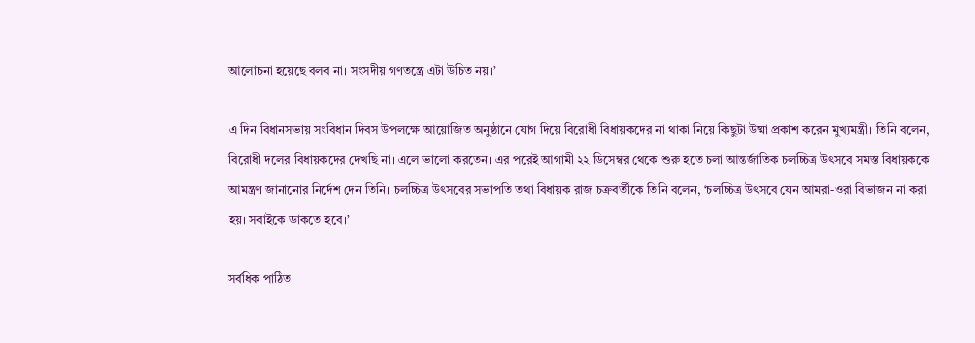আলোচনা হয়েছে বলব না। সংসদীয় গণতন্ত্রে এটা উচিত নয়।’

এ দিন বিধানসভায় সংবিধান দিবস উপলক্ষে আয়োজিত অনুষ্ঠানে যোগ দিয়ে বিরোধী বিধায়কদের না থাকা নিয়ে কিছুটা উষ্মা প্রকাশ করেন মুখ্যমন্ত্রী। তিনি বলেন, বিরোধী দলের বিধায়কদের দেখছি না। এলে ভালো করতেন। এর পরেই আগামী ২২ ডিসেম্বর থেকে শুরু হতে চলা আন্তর্জাতিক চলচ্চিত্র উৎসবে সমস্ত বিধায়ককে আমন্ত্রণ জানানোর নির্দেশ দেন তিনি। চলচ্চিত্র উৎসবের সভাপতি তথা বিধায়ক রাজ চক্রবর্তীকে তিনি বলেন, ‘চলচ্চিত্র উৎসবে যেন আমরা-ওরা বিভাজন না করা হয়। সবাইকে ডাকতে হবে।’

সর্বধিক পাঠিত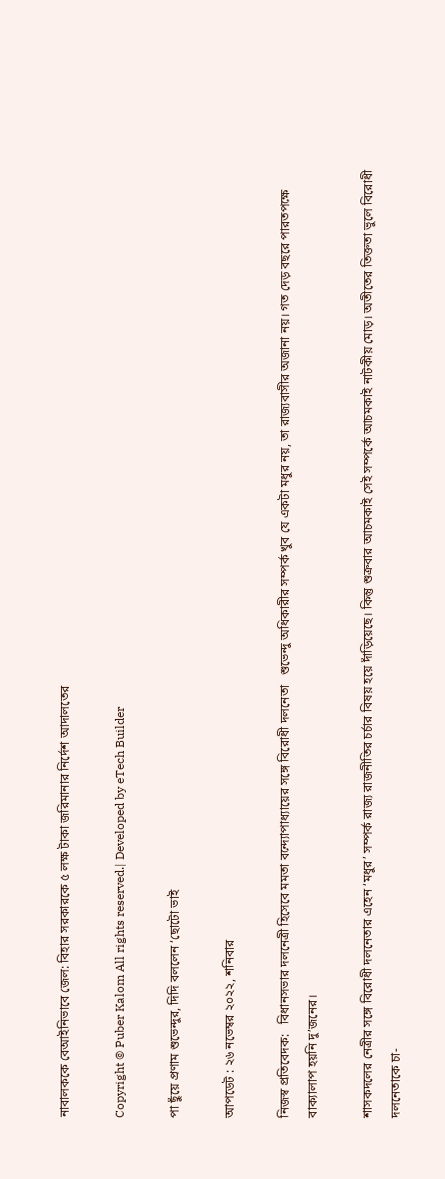নাবালককে বেআইনিভাবে জেল: বিহার সরকারকে ৫ লক্ষ টাকা জরিমানার নির্দেশ আদালতের

Copyright © Puber Kalom All rights reserved.| Developed by eTech Builder

পা ছুঁয়ে প্রণাম শুভেন্দুর, দিদি বললেন ‘ছোটো ভাই

আপডেট : ২৬ নভেম্বর ২০২২, শনিবার

নিজস্ব প্রতিবেদক:   বিধানসভার দলনেত্রী হিসেবে মমতা বন্দ্যোপাধ্যায়ের সঙ্গে বিরোধী দলনেতা   শুভেন্দু অধিকারীর সম্পর্ক খুব যে একটা মধুর নয়, তা রাজ্যবাসীর অজানা নয়। গত দেড় বছরে পারতপক্ষে বাক্যালাপ হয়নি দু’জনের।

শাসকদলের নেত্রীর সঙ্গে বিরোধী দলনেতার এহেন ‘মধুর’ সম্পর্ক রাজ্য রাজনীতির চর্চার বিষয় হয়ে দাঁড়িয়েছে। কিন্তু শুক্রবার আচমকাই সেই সম্পর্কে আচমকাই নাটকীয় মোড়। অতীতের তিক্ততা ভুলে বিরোধী দলনেতাকে চা-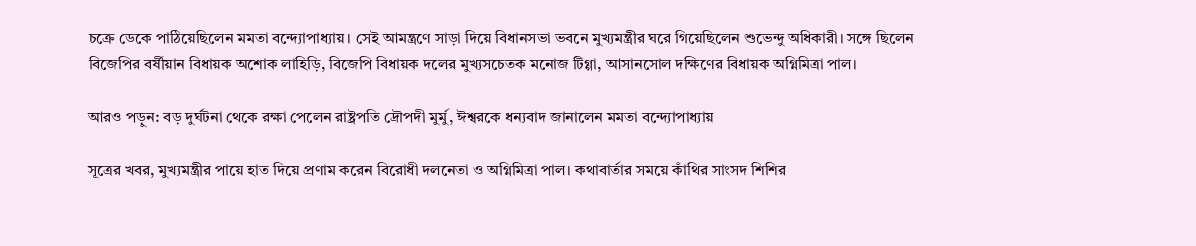চক্রে ডেকে পাঠিয়েছিলেন মমতা বন্দ্যোপাধ্যায়। সেই আমন্ত্রণে সাড়া দিয়ে বিধানসভা ভবনে মুখ্যমন্ত্রীর ঘরে গিয়েছিলেন শুভেন্দু অধিকারী। সঙ্গে ছিলেন বিজেপির বর্ষীয়ান বিধায়ক অশোক লাহিড়ি, বিজেপি বিধায়ক দলের মুখ্যসচেতক মনোজ টিগ্গা, আসানসোল দক্ষিণের বিধায়ক অগ্নিমিত্রা পাল।

আরও পড়ুন: বড় দুর্ঘটনা থেকে রক্ষা পেলেন রাষ্ট্রপতি দ্রৌপদী মুর্মু, ঈশ্বরকে ধন্যবাদ জানালেন মমতা বন্দ্যোপাধ্যায়

সূত্রের খবর, মুখ্যমন্ত্রীর পায়ে হাত দিয়ে প্রণাম করেন বিরোধী দলনেতা ও অগ্নিমিত্রা পাল। কথাবার্তার সময়ে কাঁথির সাংসদ শিশির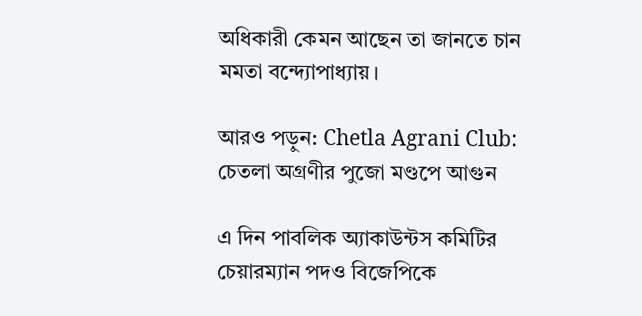অধিকারী কেমন আছেন তা জানতে চান মমতা বন্দ্যোপাধ্যায়।

আরও পড়ুন: Chetla Agrani Club: চেতলা অগ্রণীর পুজো মণ্ডপে আগুন

এ দিন পাবলিক অ্যাকাউন্টস কমিটির চেয়ারম্যান পদও বিজেপিকে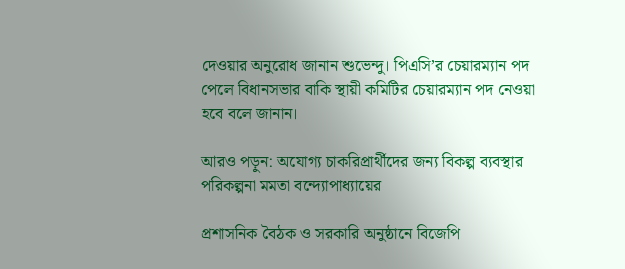দেওয়ার অনুরোধ জানান শুভেন্দু। পিএসি’র চেয়ারম্যান পদ পেলে বিধানসভার বাকি স্থায়ী কমিটির চেয়ারম্যান পদ নেওয়া হবে বলে জানান।

আরও পড়ুন: অযোগ্য চাকরিপ্রার্থীদের জন্য বিকল্প ব্যবস্থার পরিকল্পনা মমতা বন্দ্যোপাধ্যায়ের

প্রশাসনিক বৈঠক ও সরকারি অনুষ্ঠানে বিজেপি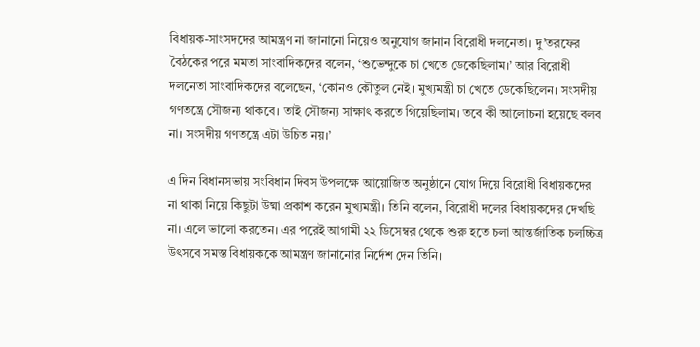বিধায়ক-সাংসদদের আমন্ত্রণ না জানানো নিয়েও অনুযোগ জানান বিরোধী দলনেতা। দু’তরফের বৈঠকের পরে মমতা সাংবাদিকদের বলেন, ‘শুভেন্দুকে চা খেতে ডেকেছিলাম।’ আর বিরোধী দলনেতা সাংবাদিকদের বলেছেন, ‘কোনও কৌতুল নেই। মুখ্যমন্ত্রী চা খেতে ডেকেছিলেন। সংসদীয় গণতন্ত্রে সৌজন্য থাকবে। তাই সৌজন্য সাক্ষাৎ করতে গিয়েছিলাম। তবে কী আলোচনা হয়েছে বলব না। সংসদীয় গণতন্ত্রে এটা উচিত নয়।’

এ দিন বিধানসভায় সংবিধান দিবস উপলক্ষে আয়োজিত অনুষ্ঠানে যোগ দিয়ে বিরোধী বিধায়কদের না থাকা নিয়ে কিছুটা উষ্মা প্রকাশ করেন মুখ্যমন্ত্রী। তিনি বলেন, বিরোধী দলের বিধায়কদের দেখছি না। এলে ভালো করতেন। এর পরেই আগামী ২২ ডিসেম্বর থেকে শুরু হতে চলা আন্তর্জাতিক চলচ্চিত্র উৎসবে সমস্ত বিধায়ককে আমন্ত্রণ জানানোর নির্দেশ দেন তিনি।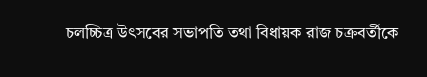চলচ্চিত্র উৎসবের সভাপতি তথা বিধায়ক রাজ চক্রবর্তীকে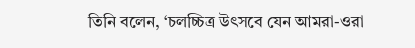তিনি বলেন, ‘চলচ্চিত্র উৎসবে যেন আমরা-ওরা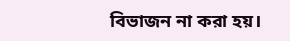বিভাজন না করা হয়।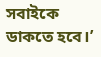সবাইকে ডাকতে হবে।’